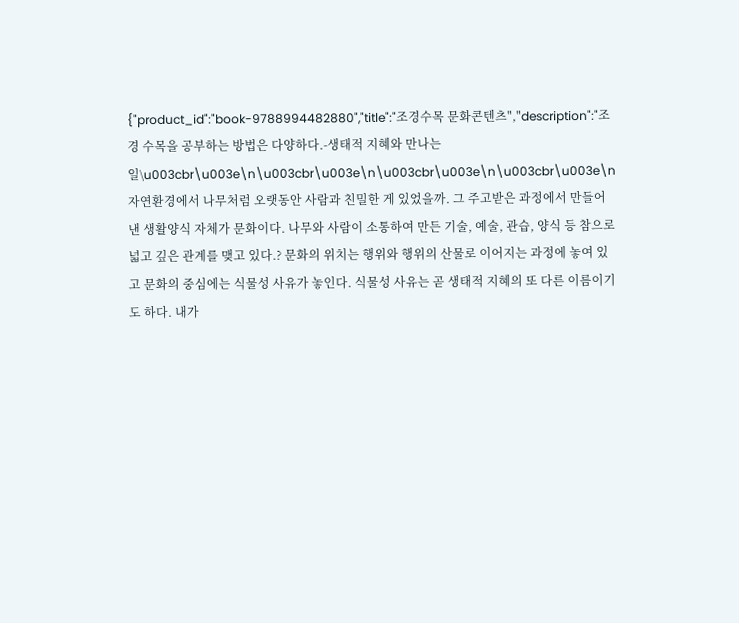{"product_id":"book-9788994482880","title":"조경수목 문화콘텐츠","description":"조경 수목을 공부하는 방법은 다양하다.-생태적 지혜와 만나는 일\u003cbr\u003e\n\u003cbr\u003e\n\u003cbr\u003e\n\u003cbr\u003e\n자연환경에서 나무처럼 오랫동안 사람과 친밀한 게 있었을까. 그 주고받은 과정에서 만들어낸 생활양식 자체가 문화이다. 나무와 사람이 소통하여 만든 기술, 예술, 관습, 양식 등 참으로 넓고 깊은 관계를 맺고 있다.? 문화의 위치는 행위와 행위의 산물로 이어지는 과정에 놓여 있고 문화의 중심에는 식물성 사유가 놓인다. 식물성 사유는 곧 생태적 지혜의 또 다른 이름이기도 하다. 내가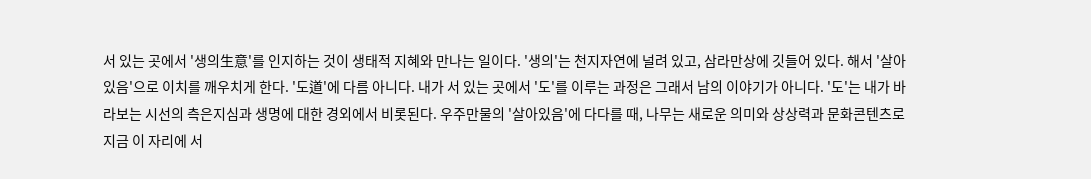서 있는 곳에서 '생의生意'를 인지하는 것이 생태적 지혜와 만나는 일이다. '생의'는 천지자연에 널려 있고, 삼라만상에 깃들어 있다. 해서 '살아있음'으로 이치를 깨우치게 한다. '도道'에 다름 아니다. 내가 서 있는 곳에서 '도'를 이루는 과정은 그래서 남의 이야기가 아니다. '도'는 내가 바라보는 시선의 측은지심과 생명에 대한 경외에서 비롯된다. 우주만물의 '살아있음'에 다다를 때, 나무는 새로운 의미와 상상력과 문화콘텐츠로 지금 이 자리에 서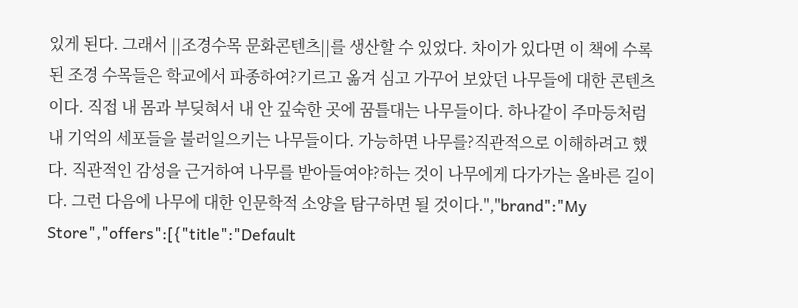있게 된다. 그래서 ||조경수목 문화콘텐츠||를 생산할 수 있었다. 차이가 있다면 이 책에 수록된 조경 수목들은 학교에서 파종하여?기르고 옮겨 심고 가꾸어 보았던 나무들에 대한 콘텐츠이다. 직접 내 몸과 부딪혀서 내 안 깊숙한 곳에 꿈틀대는 나무들이다. 하나같이 주마등처럼 내 기억의 세포들을 불러일으키는 나무들이다. 가능하면 나무를?직관적으로 이해하려고 했다. 직관적인 감성을 근거하여 나무를 받아들여야?하는 것이 나무에게 다가가는 올바른 길이다. 그런 다음에 나무에 대한 인문학적 소양을 탐구하면 될 것이다.","brand":"My Store","offers":[{"title":"Default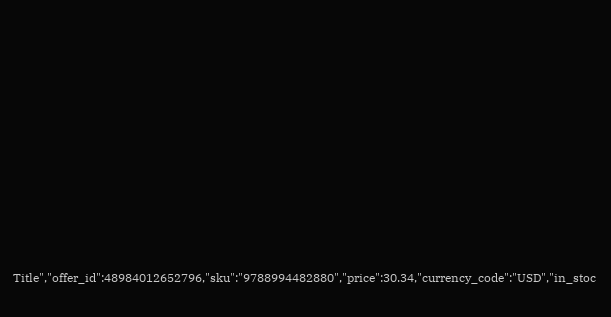Title","offer_id":48984012652796,"sku":"9788994482880","price":30.34,"currency_code":"USD","in_stoc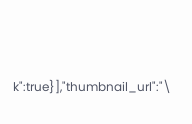k":true}],"thumbnail_url":"\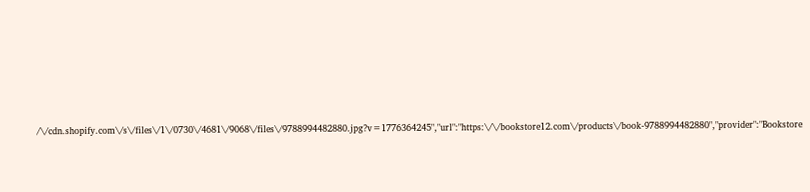/\/cdn.shopify.com\/s\/files\/1\/0730\/4681\/9068\/files\/9788994482880.jpg?v=1776364245","url":"https:\/\/bookstore12.com\/products\/book-9788994482880","provider":"Bookstore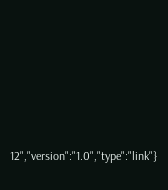12","version":"1.0","type":"link"}